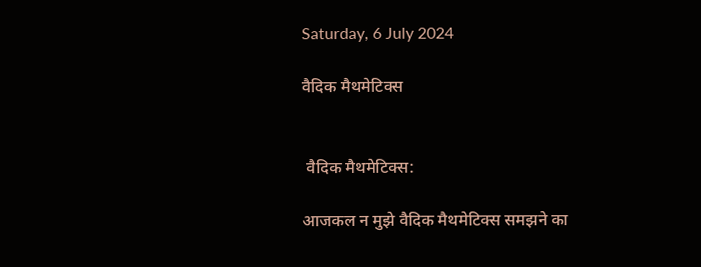Saturday, 6 July 2024

वैदिक मैथमेटिक्स


 वैदिक मैथमेटिक्स:

आजकल न मुझे वैदिक मैथमेटिक्स समझने का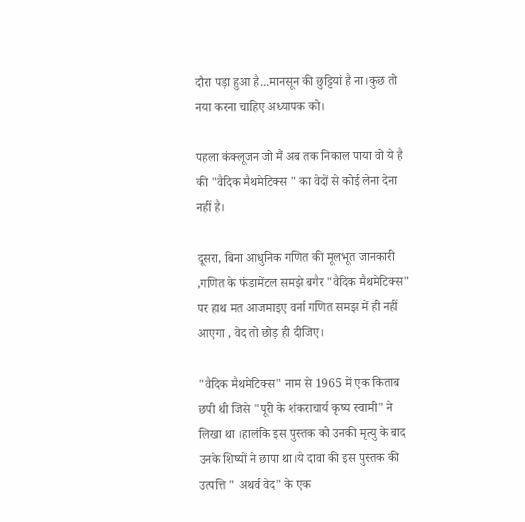दौरा पड़ा हुआ है...मानसून की छुट्टियां है ना।कुछ तो नया करना चाहिए अध्यापक को।

पहला कंक्लूजन जो मैं अब तक निकाल पाया वो ये है की "वैदिक मैथमेटिक्स " का वेदों से कोई लेना देना नहीं है।

दूसरा, बिना आधुनिक गणित की मूलभूत जानकारी ,गणित के फंडामेंटल समझे बगैर "वैदिक मैथमेटिक्स" पर हाथ मत आजमाइए वर्ना गणित समझ में ही नहीं आएगा , वेद तो छोड़ ही दीजिए।

"वैदिक मैथमेटिक्स" नाम से 1965 में एक किताब छपी थी जिसे "पूरी के शंकराचार्य कृष्य स्वामी" ने लिखा था ।हालंकि इस पुस्तक को उनकी मृत्यु के बाद उनके शिष्यों ने छापा था।ये दावा की इस पुस्तक की उत्पत्ति " अथर्व वेद" के एक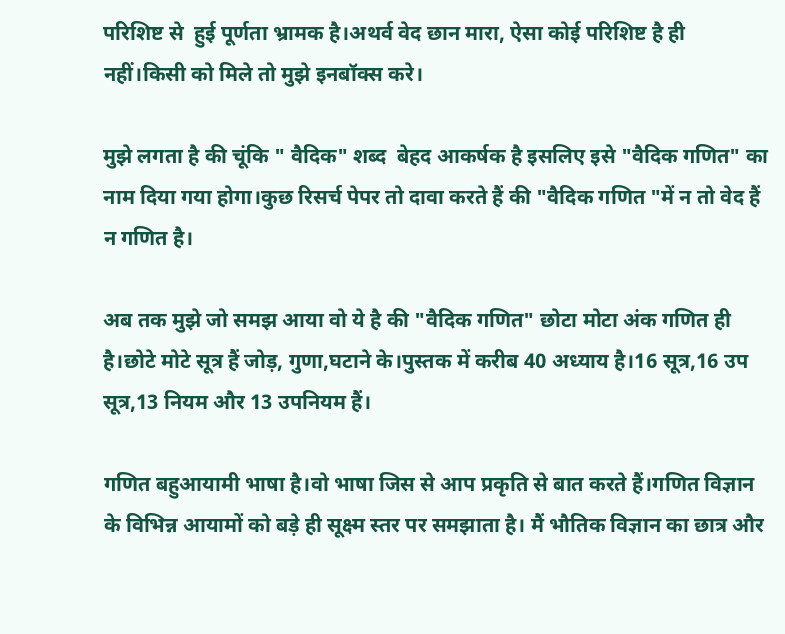परिशिष्ट से  हुई पूर्णता भ्रामक है।अथर्व वेद छान मारा, ऐसा कोई परिशिष्ट है ही नहीं।किसी को मिले तो मुझे इनबॉक्स करे।

मुझे लगता है की चूंकि " वैदिक" शब्द  बेहद आकर्षक है इसलिए इसे "वैदिक गणित" का नाम दिया गया होगा।कुछ रिसर्च पेपर तो दावा करते हैं की "वैदिक गणित "में न तो वेद हैं न गणित है।

अब तक मुझे जो समझ आया वो ये है की "वैदिक गणित" छोटा मोटा अंक गणित ही है।छोटे मोटे सूत्र हैं जोड़, गुणा,घटाने के।पुस्तक में करीब 40 अध्याय है।16 सूत्र,16 उप सूत्र,13 नियम और 13 उपनियम हैं।

गणित बहुआयामी भाषा है।वो भाषा जिस से आप प्रकृति से बात करते हैं।गणित विज्ञान के विभिन्न आयामों को बड़े ही सूक्ष्म स्तर पर समझाता है। मैं भौतिक विज्ञान का छात्र और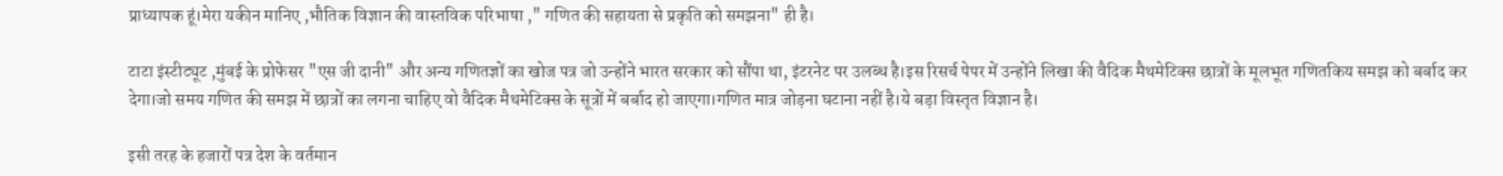प्राध्यापक हूं।मेरा यकीन मानिए ,भौतिक विज्ञान की वास्तविक परिभाषा ," गणित की सहायता से प्रकृति को समझना" ही है।

टाटा इंस्टीट्यूट ,मुंबई के प्रोफेसर "एस जी दानी" और अन्य गणितज्ञों का खोज पत्र जो उन्होंने भारत सरकार को सौंपा था, इंटरनेट पर उलब्ध है।इस रिसर्च पेपर में उन्होंने लिखा की वैदिक मैथमेटिक्स छात्रों के मूलभूत गणितकिय समझ को बर्बाद कर देगा।जो समय गणित की समझ में छात्रों का लगना चाहिए वो वैदिक मैथमेटिक्स के सूत्रों में बर्बाद हो जाएगा।गणित मात्र जोड़ना घटाना नहीं है।ये बड़ा विस्तृत विज्ञान है।

इसी तरह के हजारों पत्र देश के वर्तमान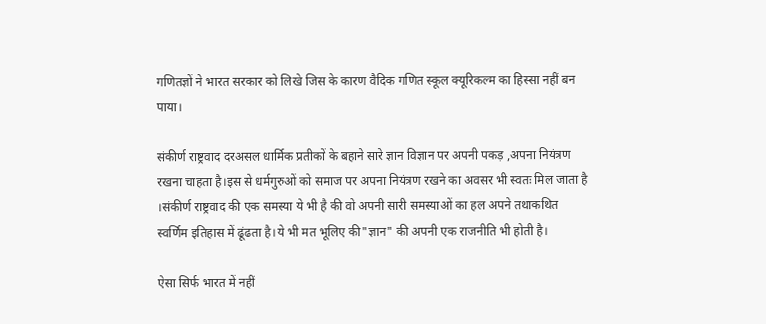गणितज्ञों ने भारत सरकार को लिखे जिस के कारण वैदिक गणित स्कूल क्यूरिकल्म का हिस्सा नहीं बन पाया।

संकीर्ण राष्ट्रवाद दरअसल धार्मिक प्रतीकों के बहाने सारे ज्ञान विज्ञान पर अपनी पकड़ ,अपना नियंत्रण रखना चाहता है।इस से धर्मगुरुओं को समाज पर अपना नियंत्रण रखने का अवसर भी स्वतः मिल जाता है ।संकीर्ण राष्ट्रवाद की एक समस्या ये भी है की वो अपनी सारी समस्याओं का हल अपने तथाकथित स्वर्णिम इतिहास में ढूंढता है।ये भी मत भूलिए की"ज्ञान" की अपनी एक राजनीति भी होती है।

ऐसा सिर्फ भारत में नहीं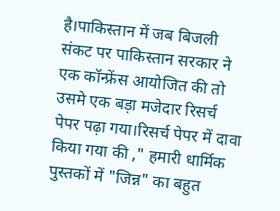है।पाकिस्तान में जब बिजली संकट पर पाकिस्तान सरकार ने एक कॉन्फ्रेंस आयोजित की तो उसमे एक बड़ा मजेदार रिसर्च पेपर पढ़ा गया।रिसर्च पेपर में दावा किया गया की ," हमारी धार्मिक पुस्तकों में "जिन्न" का बहुत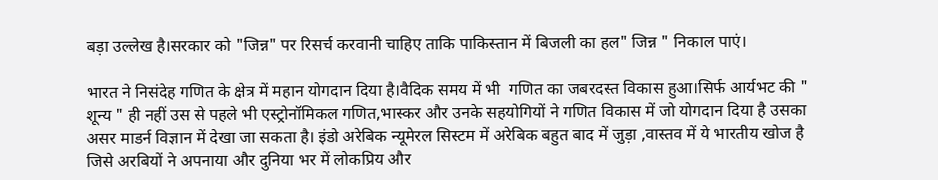बड़ा उल्लेख है।सरकार को "जिन्न" पर रिसर्च करवानी चाहिए ताकि पाकिस्तान में बिजली का हल" जिन्न " निकाल पाएं।

भारत ने निसंदेह गणित के क्षेत्र में महान योगदान दिया है।वैदिक समय में भी  गणित का जबरदस्त विकास हुआ।सिर्फ आर्यभट की " शून्य " ही नहीं उस से पहले भी एस्ट्रोनॉमिकल गणित,भास्कर और उनके सहयोगियों ने गणित विकास में जो योगदान दिया है उसका असर माडर्न विज्ञान में देखा जा सकता है। इंडो अरेबिक न्यूमेरल सिस्टम में अरेबिक बहुत बाद में जुड़ा ,वास्तव में ये भारतीय खोज है जिसे अरबियों ने अपनाया और दुनिया भर में लोकप्रिय और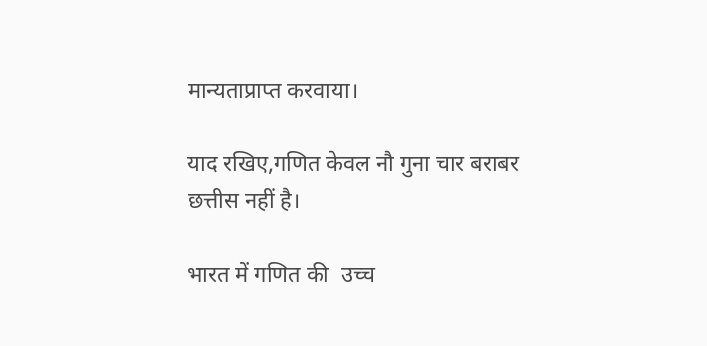मान्यताप्राप्त करवाया।

याद रखिए,गणित केवल नौ गुना चार बराबर छत्तीस नहीं है।

भारत में गणित की  उच्च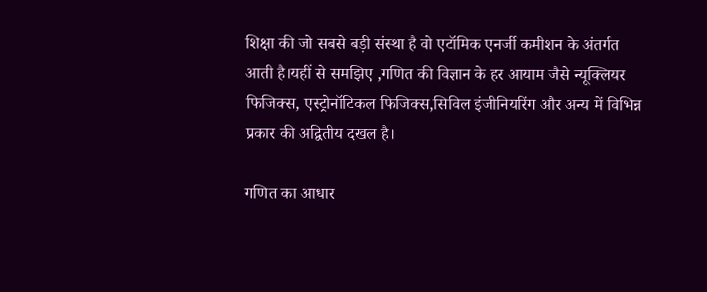शिक्षा की जो सबसे बड़ी संस्था है वो एटॉमिक एनर्जी कमीशन के अंतर्गत आती है।यहीं से समझिए ,गणित की विज्ञान के हर आयाम जैसे न्यूक्लियर फिजिक्स, एस्ट्रोनॉटिकल फिजिक्स,सिविल इंजीनियरिंग और अन्य में विभिन्न प्रकार की अद्वितीय दखल है।

गणित का आधार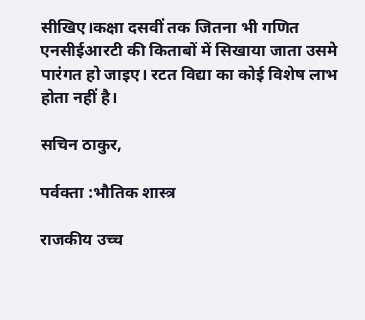सीखिए।कक्षा दसवीं तक जितना भी गणित  एनसीईआरटी की किताबों में सिखाया जाता उसमे पारंगत हो जाइए। रटत विद्या का कोई विशेष लाभ होता नहीं है।

सचिन ठाकुर,

पर्वक्ता :भौतिक शास्त्र

राजकीय उच्च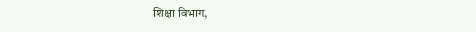शिक्षा विभाग,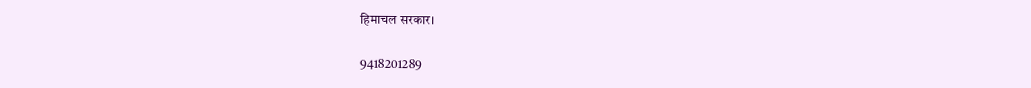हिमाचल सरकार।

9418201289